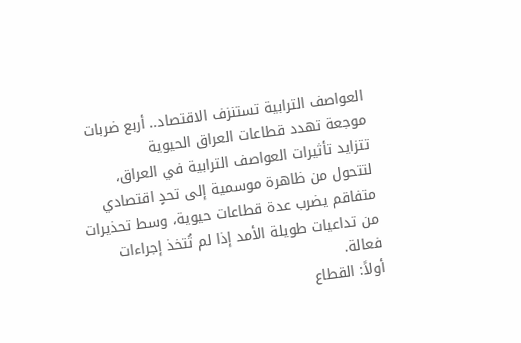العواصف الترابية تستنزف الاقتصاد.. أربع ضربات موجعة تهدد قطاعات العراق الحيوية
تتزايد تأثيرات العواصف الترابية في العراق، لتتحول من ظاهرة موسمية إلى تحدٍ اقتصادي متفاقم يضرب عدة قطاعات حيوية، وسط تحذيرات من تداعيات طويلة الأمد إذا لم تُتخذ إجراءات فعالة.
أولاً: القطاع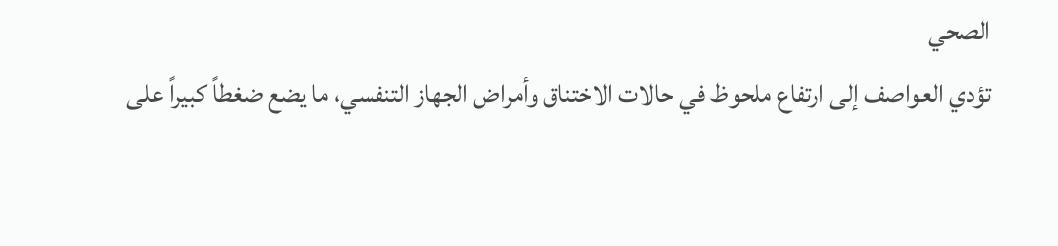الصحي
تؤدي العواصف إلى ارتفاع ملحوظ في حالات الاختناق وأمراض الجهاز التنفسي، ما يضع ضغطاً كبيراً على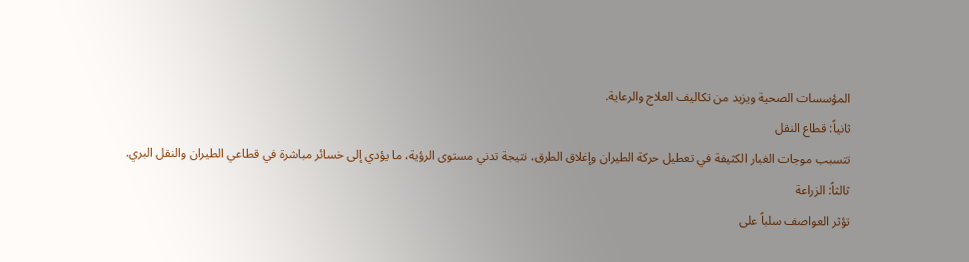المؤسسات الصحية ويزيد من تكاليف العلاج والرعاية.
ثانياً: قطاع النقل
تتسبب موجات الغبار الكثيفة في تعطيل حركة الطيران وإغلاق الطرق، نتيجة تدني مستوى الرؤية، ما يؤدي إلى خسائر مباشرة في قطاعي الطيران والنقل البري.
ثالثاً: الزراعة
تؤثر العواصف سلباً على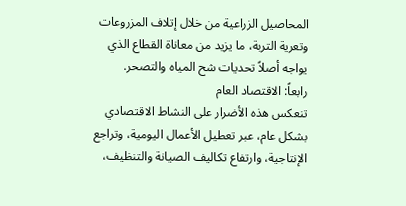المحاصيل الزراعية من خلال إتلاف المزروعات وتعرية التربة، ما يزيد من معاناة القطاع الذي يواجه أصلاً تحديات شح المياه والتصحر.
رابعاً: الاقتصاد العام
تنعكس هذه الأضرار على النشاط الاقتصادي بشكل عام، عبر تعطيل الأعمال اليومية، وتراجع الإنتاجية، وارتفاع تكاليف الصيانة والتنظيف،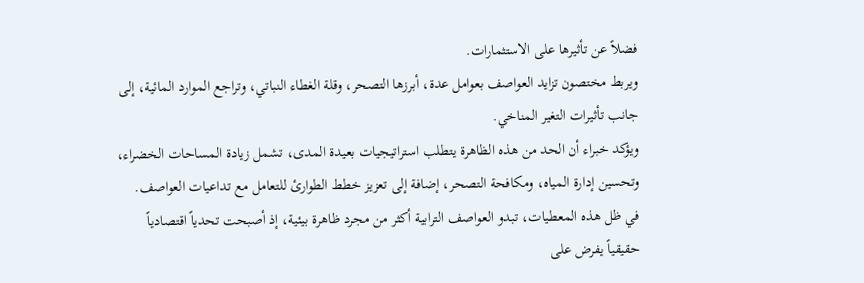فضلاً عن تأثيرها على الاستثمارات.
ويربط مختصون تزايد العواصف بعوامل عدة، أبرزها التصحر، وقلة الغطاء النباتي، وتراجع الموارد المائية، إلى جانب تأثيرات التغير المناخي.
ويؤكد خبراء أن الحد من هذه الظاهرة يتطلب استراتيجيات بعيدة المدى، تشمل زيادة المساحات الخضراء، وتحسين إدارة المياه، ومكافحة التصحر، إضافة إلى تعزيز خطط الطوارئ للتعامل مع تداعيات العواصف.
في ظل هذه المعطيات، تبدو العواصف الترابية أكثر من مجرد ظاهرة بيئية، إذ أصبحت تحدياً اقتصادياً حقيقياً يفرض على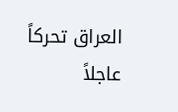العراق تحركاً عاجلاً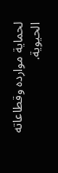لحماية موارده وقطاعاته الحيوية.